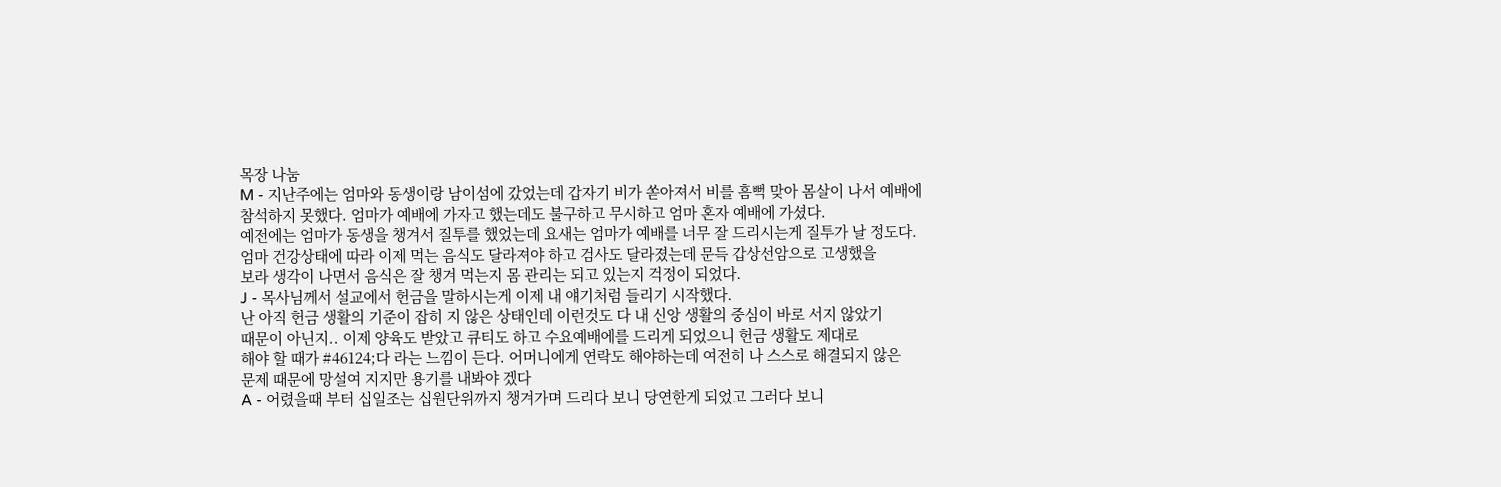목장 나눔
M - 지난주에는 엄마와 동생이랑 남이섬에 갔었는데 갑자기 비가 쏟아져서 비를 흠뻑 맞아 몸살이 나서 예배에
참석하지 못했다. 엄마가 예배에 가자고 했는데도 불구하고 무시하고 엄마 혼자 예배에 가셨다.
예전에는 엄마가 동생을 챙겨서 질투를 했었는데 요새는 엄마가 예배를 너무 잘 드리시는게 질투가 날 정도다.
엄마 건강상태에 따라 이제 먹는 음식도 달라져야 하고 검사도 달라졌는데 문득 갑상선암으로 고생했을
보라 생각이 나면서 음식은 잘 챙겨 먹는지 몸 관리는 되고 있는지 걱정이 되었다.
J - 목사님께서 설교에서 헌금을 말하시는게 이제 내 얘기처럼 들리기 시작했다.
난 아직 헌금 생활의 기준이 잡히 지 않은 상태인데 이런것도 다 내 신앙 생활의 중심이 바로 서지 않았기
때문이 아닌지.. 이제 양육도 받았고 큐티도 하고 수요예배에를 드리게 되었으니 헌금 생활도 제대로
해야 할 때가 #46124;다 라는 느낌이 든다. 어머니에게 연락도 해야하는데 여전히 나 스스로 해결되지 않은
문제 때문에 망설여 지지만 용기를 내봐야 겠다
A - 어렸을때 부터 십일조는 십원단위까지 챙겨가며 드리다 보니 당연한게 되었고 그러다 보니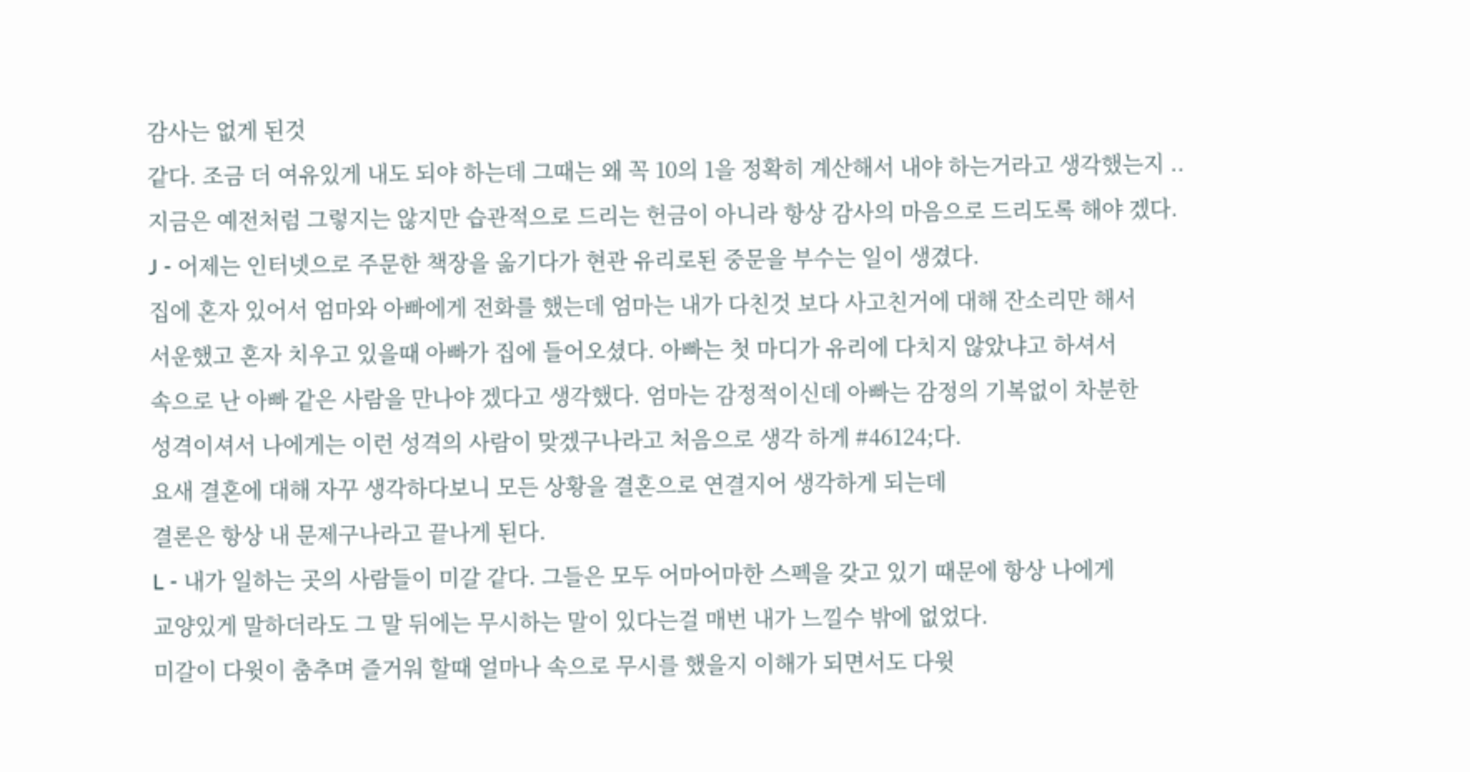감사는 없게 된것
같다. 조금 더 여유있게 내도 되야 하는데 그때는 왜 꼭 10의 1을 정확히 계산해서 내야 하는거라고 생각했는지 ..
지금은 예전처럼 그렇지는 않지만 습관적으로 드리는 헌금이 아니라 항상 감사의 마음으로 드리도록 해야 겠다.
J - 어제는 인터넷으로 주문한 책장을 옮기다가 현관 유리로된 중문을 부수는 일이 생겼다.
집에 혼자 있어서 엄마와 아빠에게 전화를 했는데 엄마는 내가 다친것 보다 사고친거에 대해 잔소리만 해서
서운했고 혼자 치우고 있을때 아빠가 집에 들어오셨다. 아빠는 첫 마디가 유리에 다치지 않았냐고 하셔서
속으로 난 아빠 같은 사람을 만나야 겠다고 생각했다. 엄마는 감정적이신데 아빠는 감정의 기복없이 차분한
성격이셔서 나에게는 이런 성격의 사람이 맞겠구나라고 처음으로 생각 하게 #46124;다.
요새 결혼에 대해 자꾸 생각하다보니 모든 상황을 결혼으로 연결지어 생각하게 되는데
결론은 항상 내 문제구나라고 끝나게 된다.
L - 내가 일하는 곳의 사람들이 미갈 같다. 그들은 모두 어마어마한 스펙을 갖고 있기 때문에 항상 나에게
교양있게 말하더라도 그 말 뒤에는 무시하는 말이 있다는걸 매번 내가 느낄수 밖에 없었다.
미갈이 다윗이 춤추며 즐거워 할때 얼마나 속으로 무시를 했을지 이해가 되면서도 다윗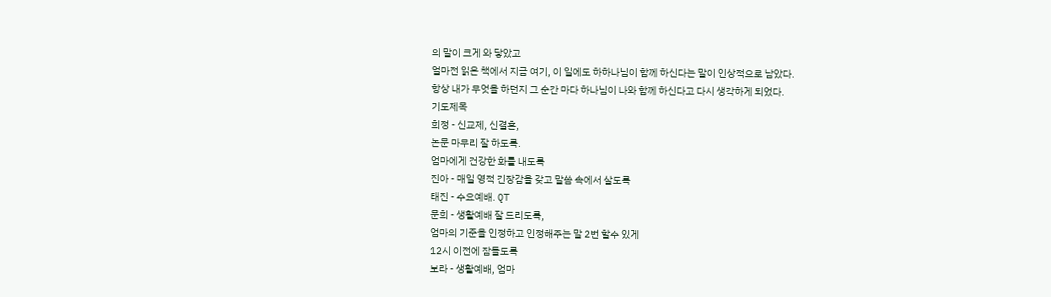의 말이 크게 와 닿았고
얼마전 읽은 책에서 지금 여기, 이 일에도 하하나님이 함께 하신다는 말이 인상적으로 남았다.
항상 내가 무엇을 하던지 그 순간 마다 하나님이 나와 함께 하신다고 다시 생각하게 되었다.
기도제목
희정 - 신교제, 신결혼,
논문 마무리 잘 하도록.
엄마에게 건강한 화를 내도록
진아 - 매일 영적 긴장감을 갖고 말씀 속에서 살도록
태진 - 수요예배. QT
문희 - 생활예배 잘 드리도록,
엄마의 기준을 인정하고 인정해주는 말 2번 할수 있게
12시 이전에 잠들도록
보라 - 생활예배, 엄마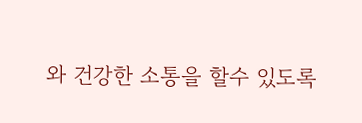와 건강한 소통을 할수 있도록